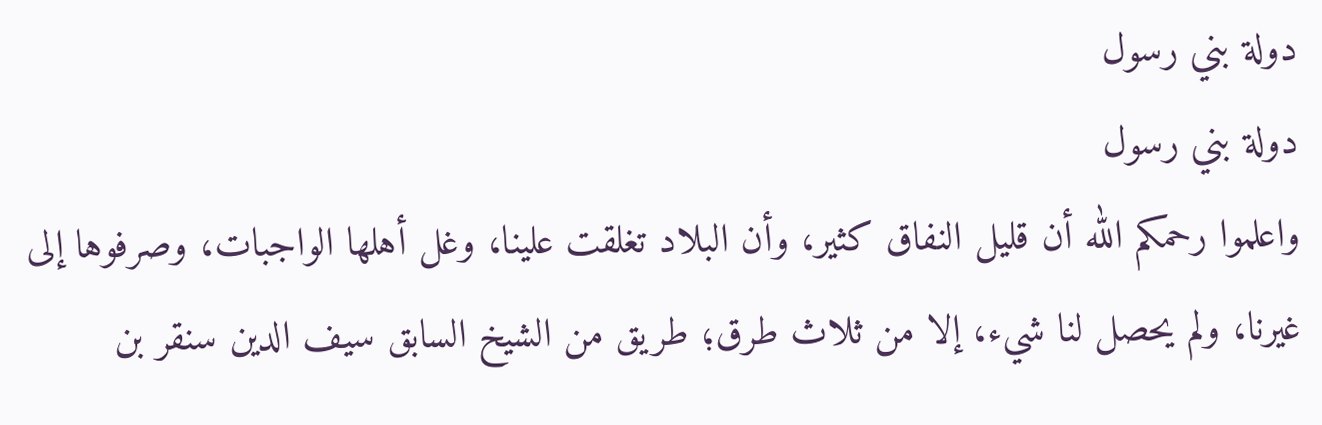دولة بني رسول
دولة بني رسول
واعلموا رحمكم الله أن قليل النفاق كثير، وأن البلاد تغلقت علينا، وغل أهلها الواجبات، وصرفوها إلى غيرنا، ولم يحصل لنا شيء، إلا من ثلاث طرق؛ طريق من الشيخ السابق سيف الدين سنقر بن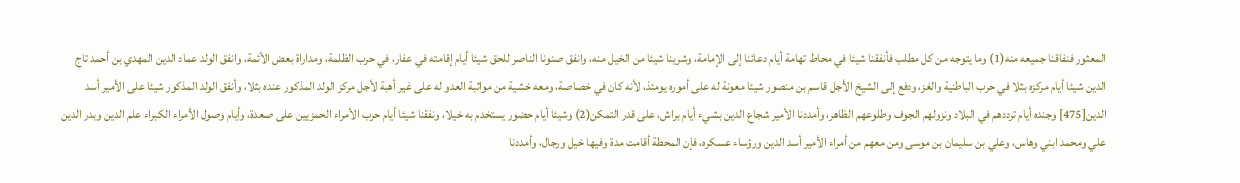المعثور فنفاقنا جميعه منه(1) وما يتوجه من كل مطلب فأنفقنا شيئا في محاط تهامة أيام دعائنا إلى الإمامة، وشرينا شيئا من الخيل منه، وانفق صنونا الناصر للحق شيئا أيام إقامته في عفار، في حرب الظلمة، ومداراة بعض الأئمة، وانفق الولد عماد الدين المهدي بن أحمد تاج الدين شيئا أيام مركزه بثلا في حرب الباطنية والغز، ودفع إلى الشيخ الأجل قاسم بن منصور شيئا معونة له على أموره يومئذ، لأنه كان في خصاصة، ومعه خشية من مواثبة العدو له على غير أهبة لأجل مركز الولد المذكور عنده بثلا، وأنفق الولد المذكور شيئا على الأمير أسد الدين[475] وجنده أيام ترددهم في البلاد ونزولهم الجوف وطلوعهم الظاهر، وأمددنا الأمير شجاع الدين بشيء أيام براش، على قدر التمكن(2) وشيئا أيام حضور يستخدم به خيلا، ونفقنا شيئا أيام حرب الأمراء الحمزيين على صعدة، وأيام وصول الأمراء الكبراء علم الدين وبدر الدين علي ومحمد ابني وهاس، وعلي بن سليمان بن موسى ومن معهم من أمراء الأمير أسد الدين ورؤساء عسكره، فإن المحطة أقامت مدة وفيها خيل ورجال، وأمددنا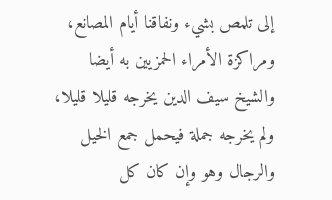إلى تلمص بشيء ونفاقنا أيام المصانع، ومراكزة الأمراء الحمزيين به أيضا والشيخ سيف الدين يخرجه قليلا قليلا، ولم يخرجه جملة فيحمل جمع الخيل والرجال وهو وإن كان كل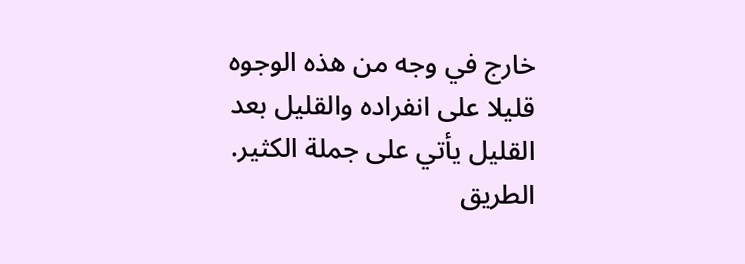خارج في وجه من هذه الوجوه قليلا على انفراده والقليل بعد القليل يأتي على جملة الكثير.
الطريق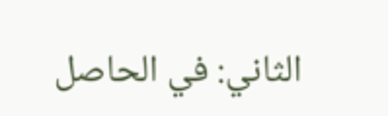الثاني: في الحاصل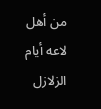من أهل لاعه أيام الزلازل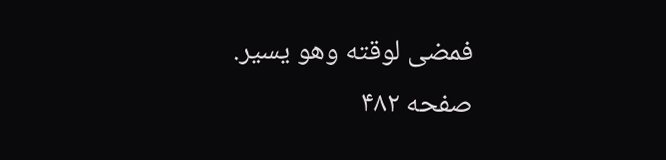فمضى لوقته وهو يسير.
صفحه ۴۸۲